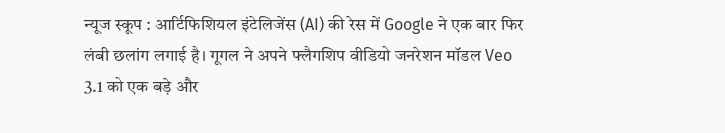न्यूज स्कूप : आर्टिफिशियल इंटेलिजेंस (AI) की रेस में Google ने एक बार फिर लंबी छलांग लगाई है। गूगल ने अपने फ्लैगशिप वीडियो जनरेशन मॉडल Veo 3.1 को एक बड़े और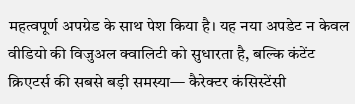महत्वपूर्ण अपग्रेड के साथ पेश किया है। यह नया अपडेट न केवल वीडियो की विजुअल क्वालिटी को सुधारता है, बल्कि कंटेंट क्रिएटर्स की सबसे बड़ी समस्या— कैरेक्टर कंसिस्टेंसी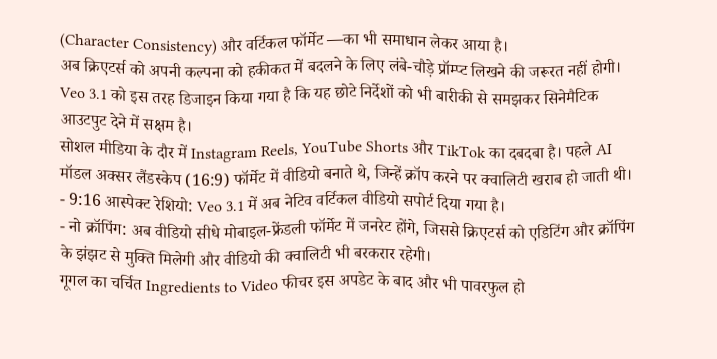(Character Consistency) और वर्टिकल फॉर्मेट —का भी समाधान लेकर आया है।
अब क्रिएटर्स को अपनी कल्पना को हकीकत में बदलने के लिए लंबे-चौड़े प्रॉम्प्ट लिखने की जरूरत नहीं होगी। Veo 3.1 को इस तरह डिजाइन किया गया है कि यह छोटे निर्देशों को भी बारीकी से समझकर सिनेमैटिक आउटपुट देने में सक्षम है।
सोशल मीडिया के दौर में Instagram Reels, YouTube Shorts और TikTok का दबदबा है। पहले AI मॉडल अक्सर लैंडस्केप (16:9) फॉर्मेट में वीडियो बनाते थे, जिन्हें क्रॉप करने पर क्वालिटी खराब हो जाती थी।
- 9:16 आस्पेक्ट रेशियो: Veo 3.1 में अब नेटिव वर्टिकल वीडियो सपोर्ट दिया गया है।
- नो क्रॉपिंग: अब वीडियो सीधे मोबाइल-फ्रेंडली फॉर्मेट में जनरेट होंगे, जिससे क्रिएटर्स को एडिटिंग और क्रॉपिंग के झंझट से मुक्ति मिलेगी और वीडियो की क्वालिटी भी बरकरार रहेगी।
गूगल का चर्चित Ingredients to Video फीचर इस अपडेट के बाद और भी पावरफुल हो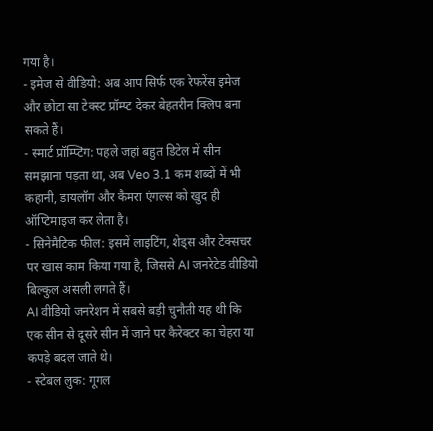गया है।
- इमेज से वीडियो: अब आप सिर्फ एक रेफरेंस इमेज और छोटा सा टेक्स्ट प्रॉम्प्ट देकर बेहतरीन क्लिप बना सकते हैं।
- स्मार्ट प्रॉम्प्टिंग: पहले जहां बहुत डिटेल में सीन समझाना पड़ता था, अब Veo 3.1 कम शब्दों में भी कहानी, डायलॉग और कैमरा एंगल्स को खुद ही ऑप्टिमाइज कर लेता है।
- सिनेमैटिक फील: इसमें लाइटिंग, शेड्स और टेक्सचर पर खास काम किया गया है, जिससे AI जनरेटेड वीडियो बिल्कुल असली लगते हैं।
AI वीडियो जनरेशन में सबसे बड़ी चुनौती यह थी कि एक सीन से दूसरे सीन में जाने पर कैरेक्टर का चेहरा या कपड़े बदल जाते थे।
- स्टेबल लुक: गूगल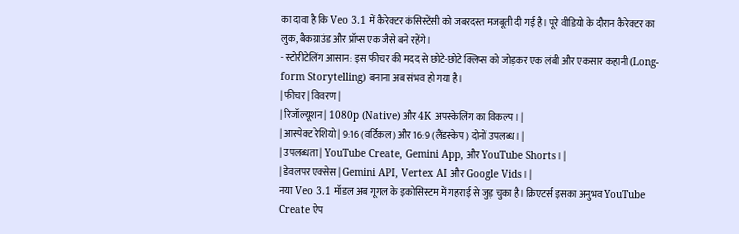का दावा है कि Veo 3.1 में कैरेक्टर कंसिस्टेंसी को जबरदस्त मजबूती दी गई है। पूरे वीडियो के दौरान कैरेक्टर का लुक, बैकग्राउंड और प्रॉप्स एक जैसे बने रहेंगे।
- स्टोरीटेलिंग आसान: इस फीचर की मदद से छोटे-छोटे क्लिप्स को जोड़कर एक लंबी और एकसार कहानी (Long-form Storytelling) बनाना अब संभव हो गया है।
| फीचर | विवरण |
| रिजॉल्यूशन | 1080p (Native) और 4K अपस्केलिंग का विकल्प। |
| आस्पेक्ट रेशियो | 9:16 (वर्टिकल) और 16:9 (लैंडस्केप) दोनों उपलब्ध। |
| उपलब्धता | YouTube Create, Gemini App, और YouTube Shorts। |
| डेवलपर एक्सेस | Gemini API, Vertex AI और Google Vids। |
नया Veo 3.1 मॉडल अब गूगल के इकोसिस्टम में गहराई से जुड़ चुका है। क्रिएटर्स इसका अनुभव YouTube Create ऐप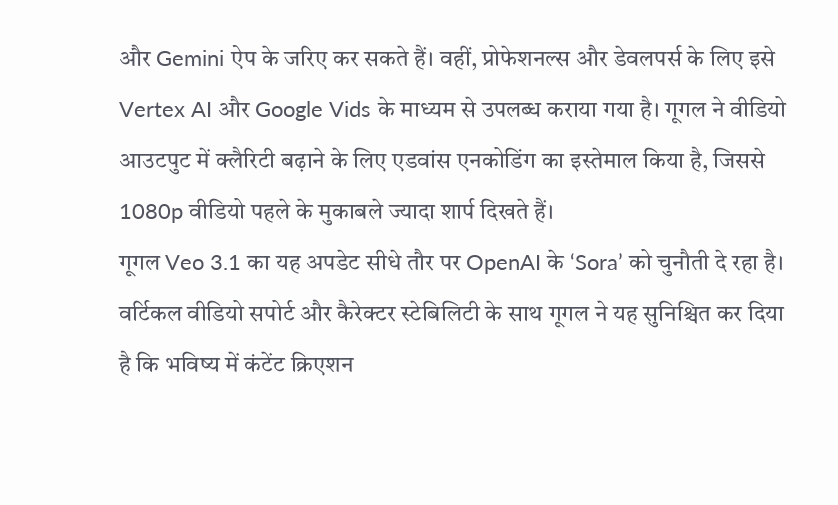और Gemini ऐप के जरिए कर सकते हैं। वहीं, प्रोफेशनल्स और डेवलपर्स के लिए इसे Vertex AI और Google Vids के माध्यम से उपलब्ध कराया गया है। गूगल ने वीडियो आउटपुट में क्लैरिटी बढ़ाने के लिए एडवांस एनकोडिंग का इस्तेमाल किया है, जिससे 1080p वीडियो पहले के मुकाबले ज्यादा शार्प दिखते हैं।
गूगल Veo 3.1 का यह अपडेट सीधे तौर पर OpenAI के ‘Sora’ को चुनौती दे रहा है। वर्टिकल वीडियो सपोर्ट और कैरेक्टर स्टेबिलिटी के साथ गूगल ने यह सुनिश्चित कर दिया है कि भविष्य में कंटेंट क्रिएशन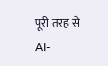पूरी तरह से AI-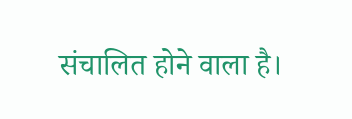संचालित होने वाला है।